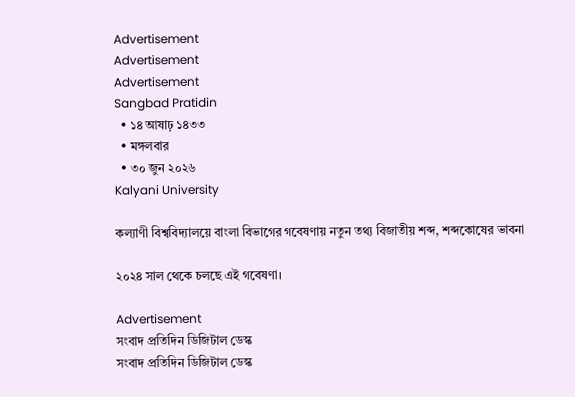Advertisement
Advertisement
Advertisement
Sangbad Pratidin
  • ১৪ আষাঢ় ১৪৩৩
  • মঙ্গলবার
  • ৩০ জুন ২০২৬
Kalyani University

কল‌্যাণী বিশ্ববিদ‌্যালয়ে বাংলা বিভাগের গবেষণায় নতুন তথ‌্য বিজাতীয় শব্দ, শব্দকোষের ভাবনা

২০২৪ সাল থেকে চলছে এই গবেষণা।

Advertisement
সংবাদ প্রতিদিন ডিজিটাল ডেস্ক
সংবাদ প্রতিদিন ডিজিটাল ডেস্ক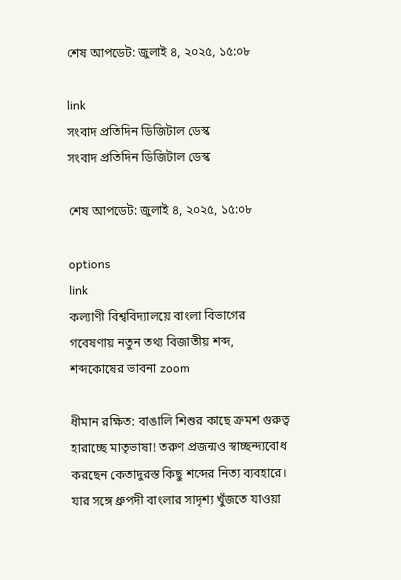শেষ আপডেট: জুলাই ৪, ২০২৫, ১৫:০৮

link
সংবাদ প্রতিদিন ডিজিটাল ডেস্ক
সংবাদ প্রতিদিন ডিজিটাল ডেস্ক

শেষ আপডেট: জুলাই ৪, ২০২৫, ১৫:০৮

options
link
কল‌্যাণী বিশ্ববিদ‌্যালয়ে বাংলা বিভাগের গবেষণায় নতুন তথ‌্য বিজাতীয় শব্দ, শব্দকোষের ভাবনা zoom

ধীমান রক্ষিত: বাঙালি শিশুর কাছে ক্রমশ গুরুত্ব হারাচ্ছে মাতৃভাষা! তরুণ প্রজন্মও স্বাচ্ছন্দ‌্যবোধ করছেন কেতাদুরস্ত কিছু শব্দের নিত্য ব্যবহারে। যার সঙ্গে ধ্রুপদী বাংলার সাদৃশ্য খুঁজতে যাওয়া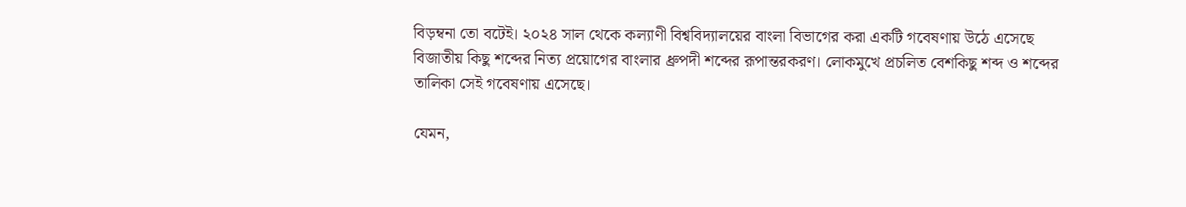বিড়ম্বনা তো বটেই। ২০২৪ সাল থেকে কল্যাণী বিশ্ববিদ্যালয়ের বাংলা বিভাগের করা একটি গবেষণায় উঠে এসেছে বিজাতীয় কিছু শব্দের নিত্য প্রয়োগের বাংলার ধ্রুপদী শব্দের রূপান্তরকরণ। লোকমুখে প্রচলিত বেশকিছু শব্দ ও শব্দের তালিকা সেই গবেষণায় এসেছে।

যেমন,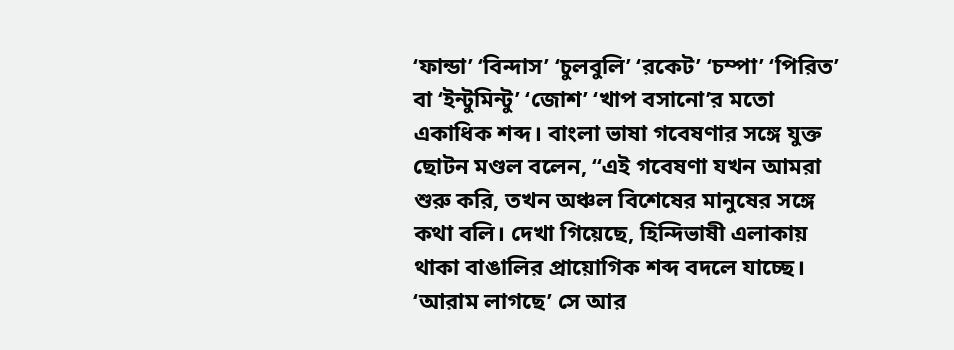‘ফান্ডা’ ‘বিন্দাস’ ‘চুলবুলি’ ‘রকেট’ ‘চম্পা’ ‘পিরিত’ বা ‘ইন্টুমিন্টু’ ‘জোশ’ ‘খাপ বসানো’র মতো একাধিক শব্দ। বাংলা ভাষা গবেষণার সঙ্গে যুক্ত ছোটন মণ্ডল বলেন, ‘‘এই গবেষণা যখন আমরা শুরু করি, তখন অঞ্চল বিশেষের মানুষের সঙ্গে কথা বলি। দেখা গিয়েছে, হিন্দিভাষী এলাকায় থাকা বাঙালির প্রায়োগিক শব্দ বদলে যাচ্ছে। ‘আরাম লাগছে’ সে আর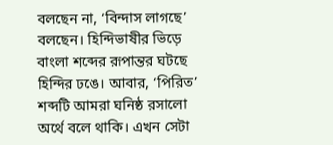বলছেন না, ‘বিন্দাস লাগছে’ বলছেন। হিন্দিভাষীর ভিড়ে বাংলা শব্দের রূপান্তর ঘটছে হিন্দির ঢঙে। আবার, ‘পিরিত’ শব্দটি আমরা ঘনিষ্ঠ রসালো অর্থে বলে থাকি। এখন সেটা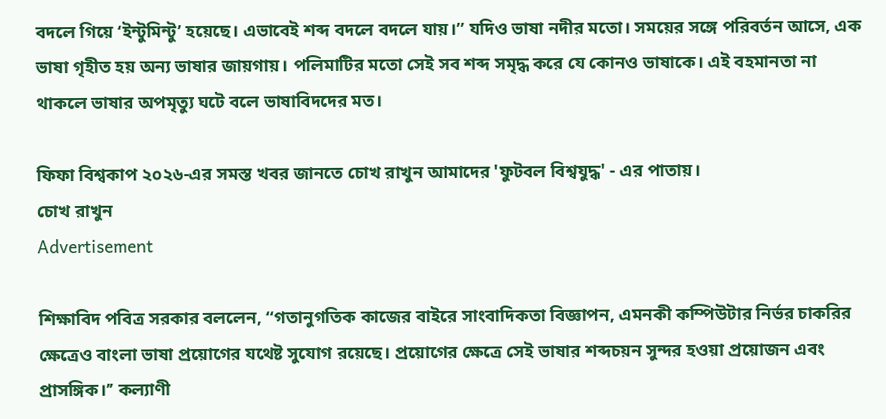বদলে গিয়ে ‘ইন্টুমিন্টু’ হয়েছে। এভাবেই শব্দ বদলে বদলে যায়।’’ যদিও ভাষা নদীর মতো। সময়ের সঙ্গে পরিবর্তন আসে, এক ভাষা গৃহীত হয় অন্য ভাষার জায়গায়। পলিমাটির মতো সেই সব শব্দ সমৃদ্ধ করে যে কোনও ভাষাকে। এই বহমানতা না থাকলে ভাষার অপমৃত্যু ঘটে বলে ভাষাবিদদের মত।

ফিফা বিশ্বকাপ ২০২৬-এর সমস্ত খবর জানতে চোখ রাখুন আমাদের 'ফুটবল বিশ্বযুদ্ধ' - এর পাতায়।
চোখ রাখুন
Advertisement

শিক্ষাবিদ পবিত্র সরকার বললেন, ‘‘গতানুগতিক কাজের বাইরে সাংবাদিকতা বিজ্ঞাপন, এমনকী কম্পিউটার নির্ভর চাকরির ক্ষেত্রেও বাংলা ভাষা প্রয়োগের যথেষ্ট সুযোগ রয়েছে। প্রয়োগের ক্ষেত্রে সেই ভাষার শব্দচয়ন সুন্দর হওয়া প্রয়োজন এবং প্রাসঙ্গিক।’’ কল্যাণী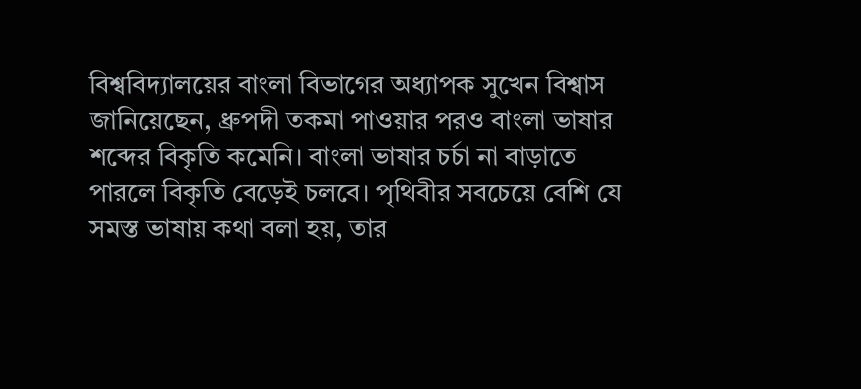বিশ্ববিদ্যালয়ের বাংলা বিভাগের অধ্যাপক সুখেন বিশ্বাস জানিয়েছেন, ধ্রুপদী তকমা পাওয়ার পরও বাংলা ভাষার শব্দের বিকৃতি কমেনি। বাংলা ভাষার চর্চা না বাড়াতে পারলে বিকৃতি বেড়েই চলবে। পৃথিবীর সবচেয়ে বেশি যে সমস্ত ভাষায় কথা বলা হয়, তার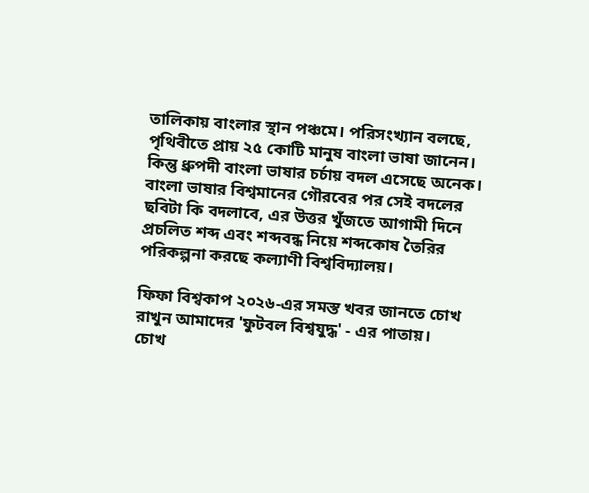তালিকায় বাংলার স্থান পঞ্চমে। পরিসংখ্যান বলছে, পৃথিবীতে প্রায় ২৫ কোটি মানুষ বাংলা ভাষা জানেন। কিন্তু ধ্রুপদী বাংলা ভাষার চর্চায় বদল এসেছে অনেক। বাংলা ভাষার বিশ্বমানের গৌরবের পর সেই বদলের ছবিটা কি বদলাবে, এর উত্তর খুঁজতে আগামী দিনে প্রচলিত শব্দ এবং শব্দবন্ধ নিয়ে শব্দকোষ তৈরির পরিকল্পনা করছে কল্যাণী বিশ্ববিদ্যালয়।

ফিফা বিশ্বকাপ ২০২৬-এর সমস্ত খবর জানতে চোখ রাখুন আমাদের 'ফুটবল বিশ্বযুদ্ধ' - এর পাতায়।
চোখ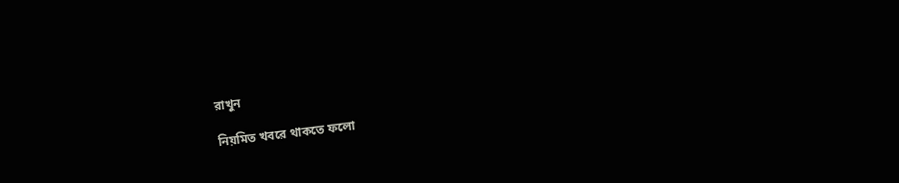রাখুন

নিয়মিত খবরে থাকতে ফলো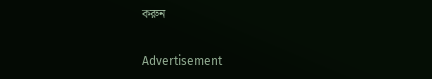করুন

Advertisement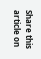Share this article on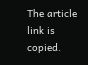The article link is copied.